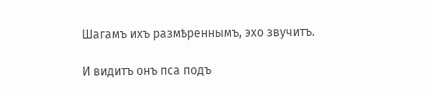Шагамъ ихъ размѣреннымъ, эхо звучитъ.

И видитъ онъ пса подъ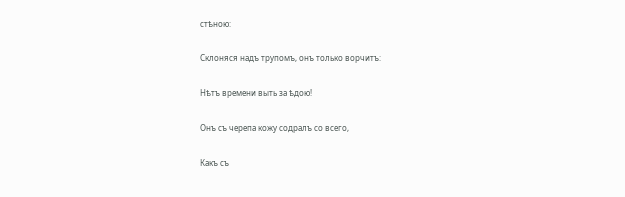стѣною:

Склоняся надъ трупомъ, онъ только ворчитъ:

Нѣтъ времени выть за ѣдою!

Онъ съ черепа кожу содралъ со всего,

Какъ съ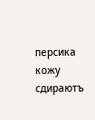персика кожу сдираютъ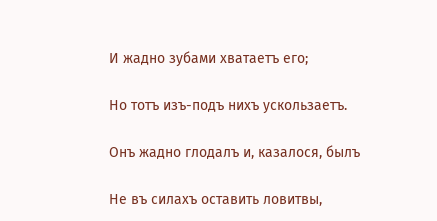И жадно зубами хватаетъ его;

Но тотъ изъ-подъ нихъ ускользаетъ.

Онъ жадно глодалъ и, казалося, былъ

Не въ силахъ оставить ловитвы,